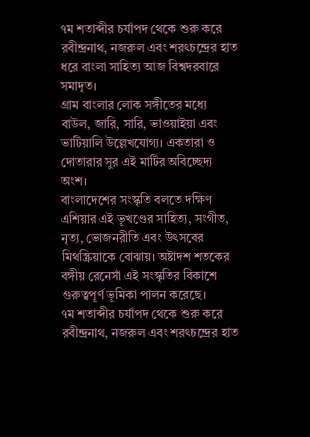৭ম শতাব্দীর চর্যাপদ থেকে শুরু করে রবীন্দ্রনাথ, নজরুল এবং শরৎচন্দ্রের হাত ধরে বাংলা সাহিত্য আজ বিশ্বদরবারে সমাদৃত।
গ্রাম বাংলার লোক সঙ্গীতের মধ্যে বাউল, জারি, সারি, ভাওয়াইয়া এবং ভাটিয়ালি উল্লেখযোগ্য। একতারা ও দোতারার সুর এই মাটির অবিচ্ছেদ্য অংশ।
বাংলাদেশের সংস্কৃতি বলতে দক্ষিণ এশিয়ার এই ভূখণ্ডের সাহিত্য, সংগীত, নৃত্য, ভোজনরীতি এবং উৎসবের মিথস্ক্রিয়াকে বোঝায়। অষ্টাদশ শতকের বঙ্গীয় রেনেসাঁ এই সংস্কৃতির বিকাশে গুরুত্বপূর্ণ ভূমিকা পালন করেছে।
৭ম শতাব্দীর চর্যাপদ থেকে শুরু করে রবীন্দ্রনাথ, নজরুল এবং শরৎচন্দ্রের হাত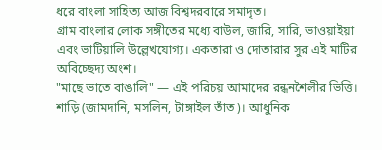ধরে বাংলা সাহিত্য আজ বিশ্বদরবারে সমাদৃত।
গ্রাম বাংলার লোক সঙ্গীতের মধ্যে বাউল, জারি, সারি, ভাওয়াইয়া এবং ভাটিয়ালি উল্লেখযোগ্য। একতারা ও দোতারার সুর এই মাটির অবিচ্ছেদ্য অংশ।
"মাছে ভাতে বাঙালি" — এই পরিচয় আমাদের রন্ধনশৈলীর ভিত্তি।
শাড়ি (জামদানি, মসলিন, টাঙ্গাইল তাঁত)। আধুনিক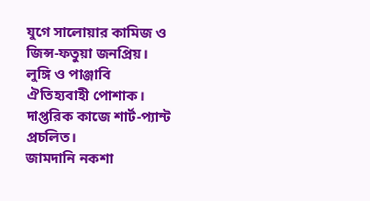যুগে সালোয়ার কামিজ ও জিন্স-ফতুয়া জনপ্রিয়।
লুঙ্গি ও পাঞ্জাবি ঐতিহ্যবাহী পোশাক। দাপ্তরিক কাজে শার্ট-প্যান্ট প্রচলিত।
জামদানি নকশা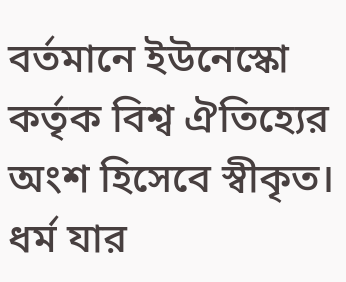বর্তমানে ইউনেস্কো কর্তৃক বিশ্ব ঐতিহ্যের অংশ হিসেবে স্বীকৃত।
ধর্ম যার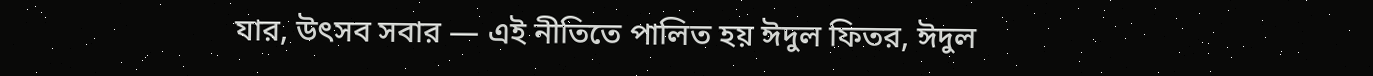যার, উৎসব সবার — এই নীতিতে পালিত হয় ঈদুল ফিতর, ঈদুল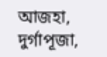আজহা, দুর্গাপূজা,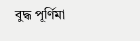বুদ্ধ পূর্ণিমা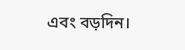এবং বড়দিন।